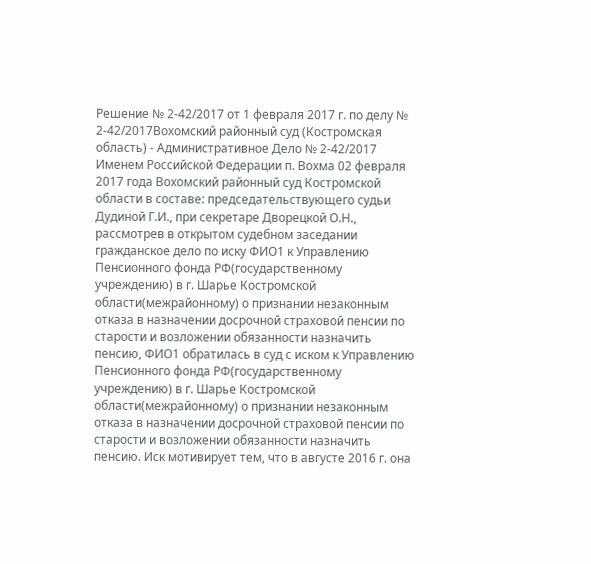Решение № 2-42/2017 от 1 февраля 2017 г. по делу № 2-42/2017Вохомский районный суд (Костромская область) - Административное Дело № 2-42/2017 Именем Российской Федерации п. Вохма 02 февраля 2017 года Вохомский районный суд Костромской области в составе: председательствующего судьи Дудиной Г.И., при секретаре Дворецкой О.Н., рассмотрев в открытом судебном заседании гражданское дело по иску ФИО1 к Управлению Пенсионного фонда РФ(государственному учреждению) в г. Шарье Костромской области(межрайонному) о признании незаконным отказа в назначении досрочной страховой пенсии по старости и возложении обязанности назначить пенсию, ФИО1 обратилась в суд с иском к Управлению Пенсионного фонда РФ(государственному учреждению) в г. Шарье Костромской области(межрайонному) о признании незаконным отказа в назначении досрочной страховой пенсии по старости и возложении обязанности назначить пенсию. Иск мотивирует тем, что в августе 2016 г. она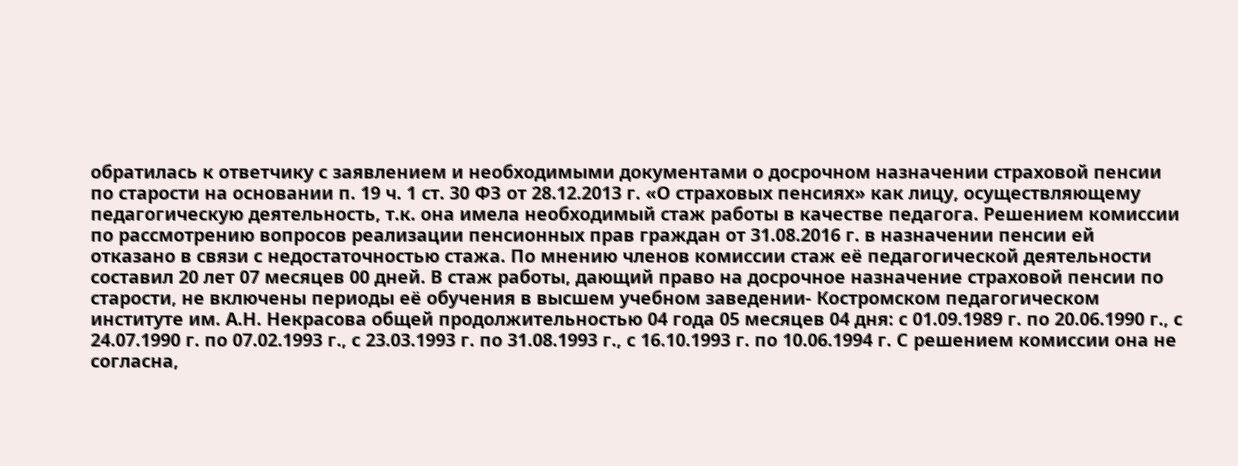обратилась к ответчику с заявлением и необходимыми документами о досрочном назначении страховой пенсии по старости на основании п. 19 ч. 1 ст. 30 ФЗ от 28.12.2013 г. «О страховых пенсиях» как лицу, осуществляющему педагогическую деятельность, т.к. она имела необходимый стаж работы в качестве педагога. Решением комиссии по рассмотрению вопросов реализации пенсионных прав граждан от 31.08.2016 г. в назначении пенсии ей отказано в связи с недостаточностью стажа. По мнению членов комиссии стаж её педагогической деятельности составил 20 лет 07 месяцев 00 дней. В стаж работы, дающий право на досрочное назначение страховой пенсии по старости, не включены периоды её обучения в высшем учебном заведении- Костромском педагогическом институте им. А.Н. Некрасова общей продолжительностью 04 года 05 месяцев 04 дня: с 01.09.1989 г. по 20.06.1990 г., с 24.07.1990 г. по 07.02.1993 г., с 23.03.1993 г. по 31.08.1993 г., с 16.10.1993 г. по 10.06.1994 г. С решением комиссии она не согласна,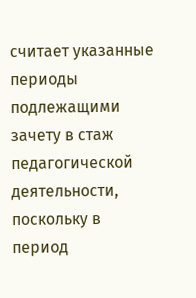считает указанные периоды подлежащими зачету в стаж педагогической деятельности, поскольку в период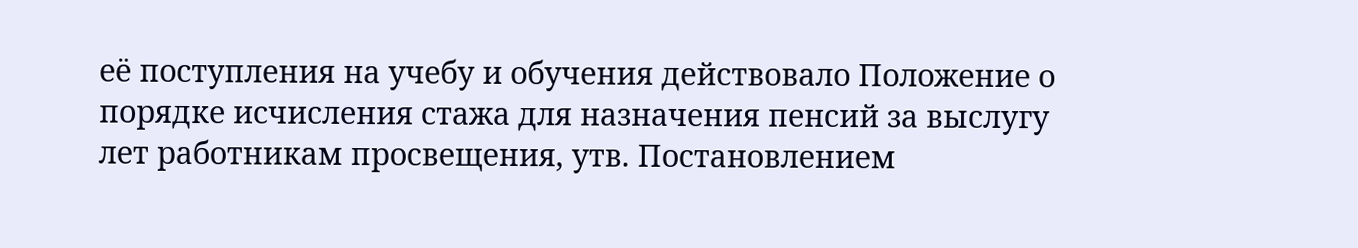её поступления на учебу и обучения действовало Положение о порядке исчисления стажа для назначения пенсий за выслугу лет работникам просвещения, утв. Постановлением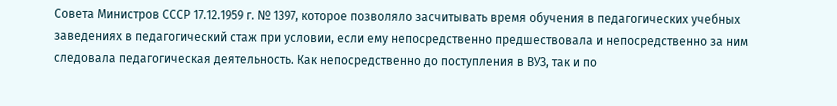Совета Министров СССР 17.12.1959 г. № 1397, которое позволяло засчитывать время обучения в педагогических учебных заведениях в педагогический стаж при условии, если ему непосредственно предшествовала и непосредственно за ним следовала педагогическая деятельность. Как непосредственно до поступления в ВУЗ, так и по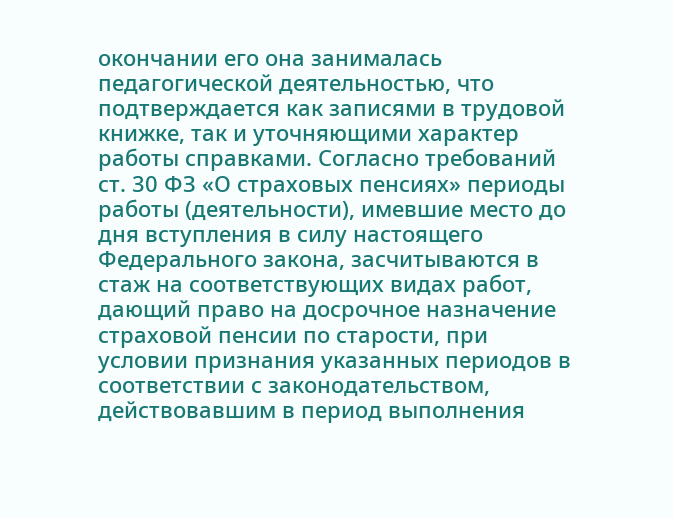окончании его она занималась педагогической деятельностью, что подтверждается как записями в трудовой книжке, так и уточняющими характер работы справками. Согласно требований ст. 30 ФЗ «О страховых пенсиях» периоды работы (деятельности), имевшие место до дня вступления в силу настоящего Федерального закона, засчитываются в стаж на соответствующих видах работ, дающий право на досрочное назначение страховой пенсии по старости, при условии признания указанных периодов в соответствии с законодательством, действовавшим в период выполнения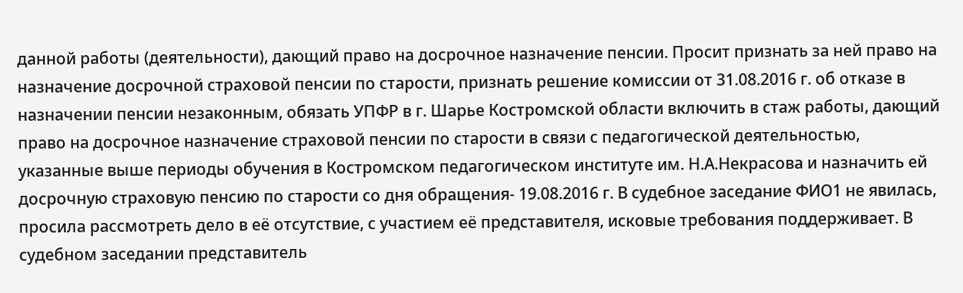данной работы (деятельности), дающий право на досрочное назначение пенсии. Просит признать за ней право на назначение досрочной страховой пенсии по старости, признать решение комиссии от 31.08.2016 г. об отказе в назначении пенсии незаконным, обязать УПФР в г. Шарье Костромской области включить в стаж работы, дающий право на досрочное назначение страховой пенсии по старости в связи с педагогической деятельностью, указанные выше периоды обучения в Костромском педагогическом институте им. Н.А.Некрасова и назначить ей досрочную страховую пенсию по старости со дня обращения- 19.08.2016 г. В судебное заседание ФИО1 не явилась, просила рассмотреть дело в её отсутствие, с участием её представителя, исковые требования поддерживает. В судебном заседании представитель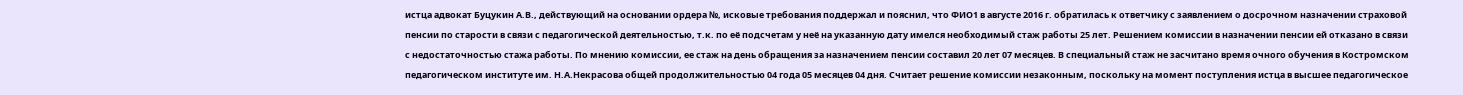истца адвокат Буцукин А.В., действующий на основании ордера №, исковые требования поддержал и пояснил, что ФИО1 в августе 2016 г. обратилась к ответчику с заявлением о досрочном назначении страховой пенсии по старости в связи с педагогической деятельностью, т.к. по её подсчетам у неё на указанную дату имелся необходимый стаж работы 25 лет. Решением комиссии в назначении пенсии ей отказано в связи с недостаточностью стажа работы. По мнению комиссии, ее стаж на день обращения за назначением пенсии составил 20 лет 07 месяцев. В специальный стаж не засчитано время очного обучения в Костромском педагогическом институте им. Н.А.Некрасова общей продолжительностью 04 года 05 месяцев 04 дня. Считает решение комиссии незаконным, поскольку на момент поступления истца в высшее педагогическое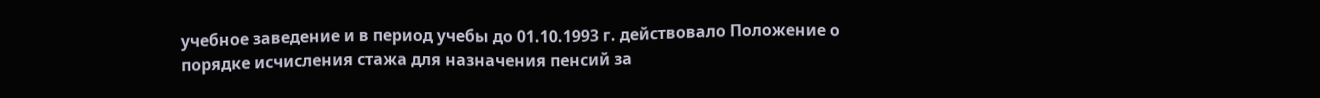учебное заведение и в период учебы до 01.10.1993 г. действовало Положение о порядке исчисления стажа для назначения пенсий за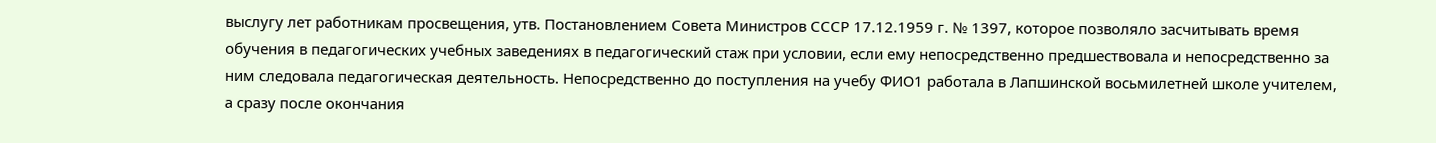выслугу лет работникам просвещения, утв. Постановлением Совета Министров СССР 17.12.1959 г. № 1397, которое позволяло засчитывать время обучения в педагогических учебных заведениях в педагогический стаж при условии, если ему непосредственно предшествовала и непосредственно за ним следовала педагогическая деятельность. Непосредственно до поступления на учебу ФИО1 работала в Лапшинской восьмилетней школе учителем, а сразу после окончания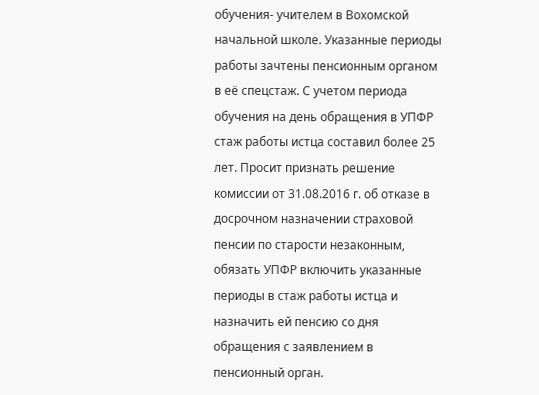обучения- учителем в Вохомской начальной школе. Указанные периоды работы зачтены пенсионным органом в её спецстаж. С учетом периода обучения на день обращения в УПФР стаж работы истца составил более 25 лет. Просит признать решение комиссии от 31.08.2016 г. об отказе в досрочном назначении страховой пенсии по старости незаконным, обязать УПФР включить указанные периоды в стаж работы истца и назначить ей пенсию со дня обращения с заявлением в пенсионный орган.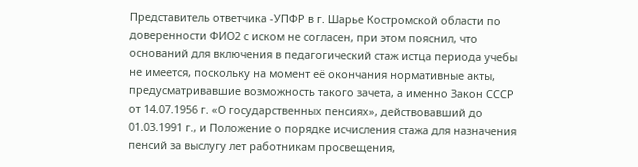Представитель ответчика -УПФР в г. Шарье Костромской области по доверенности ФИО2 с иском не согласен, при этом пояснил, что оснований для включения в педагогический стаж истца периода учебы не имеется, поскольку на момент её окончания нормативные акты, предусматривавшие возможность такого зачета, а именно Закон СССР от 14.07.1956 г. «О государственных пенсиях», действовавший до 01.03.1991 г., и Положение о порядке исчисления стажа для назначения пенсий за выслугу лет работникам просвещения,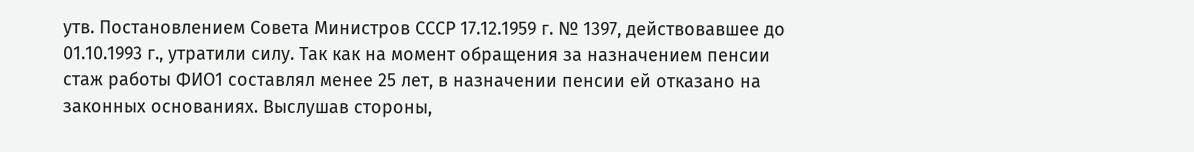утв. Постановлением Совета Министров СССР 17.12.1959 г. № 1397, действовавшее до 01.10.1993 г., утратили силу. Так как на момент обращения за назначением пенсии стаж работы ФИО1 составлял менее 25 лет, в назначении пенсии ей отказано на законных основаниях. Выслушав стороны,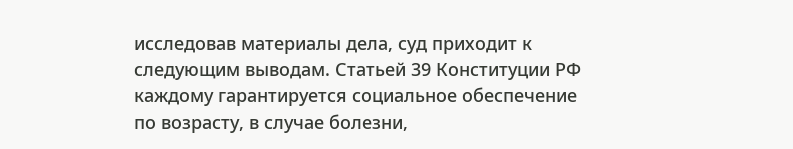исследовав материалы дела, суд приходит к следующим выводам. Статьей 39 Конституции РФ каждому гарантируется социальное обеспечение по возрасту, в случае болезни,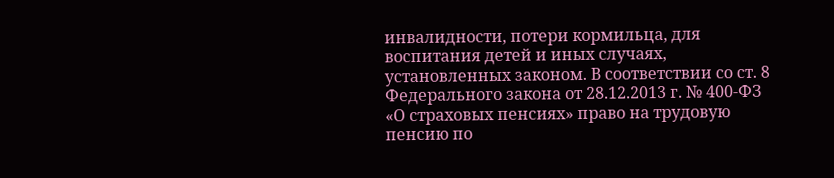инвалидности, потери кормильца, для воспитания детей и иных случаях, установленных законом. В соответствии со ст. 8 Федерального закона от 28.12.2013 г. № 400-ФЗ «О страховых пенсиях» право на трудовую пенсию по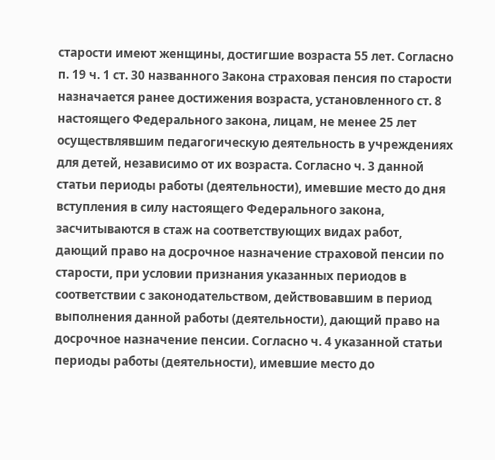старости имеют женщины, достигшие возраста 55 лет. Согласно п. 19 ч. 1 ст. 30 названного Закона страховая пенсия по старости назначается ранее достижения возраста, установленного ст. 8 настоящего Федерального закона, лицам, не менее 25 лет осуществлявшим педагогическую деятельность в учреждениях для детей, независимо от их возраста. Согласно ч. 3 данной статьи периоды работы (деятельности), имевшие место до дня вступления в силу настоящего Федерального закона, засчитываются в стаж на соответствующих видах работ, дающий право на досрочное назначение страховой пенсии по старости, при условии признания указанных периодов в соответствии с законодательством, действовавшим в период выполнения данной работы (деятельности), дающий право на досрочное назначение пенсии. Согласно ч. 4 указанной статьи периоды работы (деятельности), имевшие место до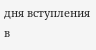дня вступления в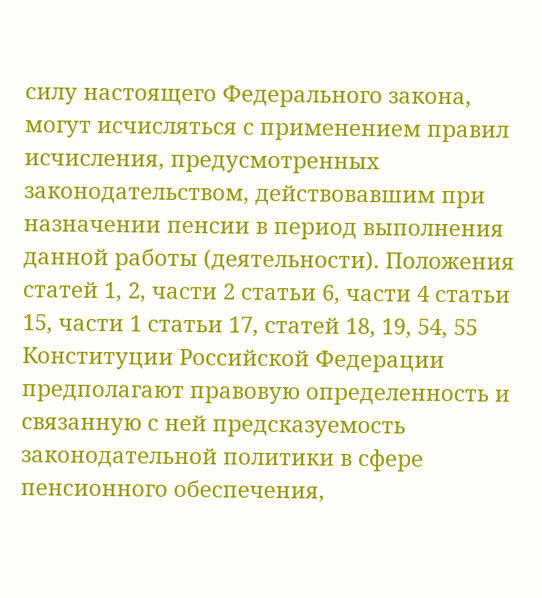силу настоящего Федерального закона, могут исчисляться с применением правил исчисления, предусмотренных законодательством, действовавшим при назначении пенсии в период выполнения данной работы (деятельности). Положения статей 1, 2, части 2 статьи 6, части 4 статьи 15, части 1 статьи 17, статей 18, 19, 54, 55 Конституции Российской Федерации предполагают правовую определенность и связанную с ней предсказуемость законодательной политики в сфере пенсионного обеспечения,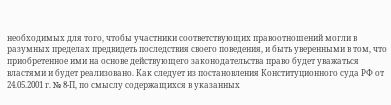необходимых для того, чтобы участники соответствующих правоотношений могли в разумных пределах предвидеть последствия своего поведения, и быть уверенными в том, что приобретенное ими на основе действующего законодательства право будет уважаться властями и будет реализовано. Как следует из постановления Конституционного суда РФ от 24.05.2001 г. № 8-П, по смыслу содержащихся в указанных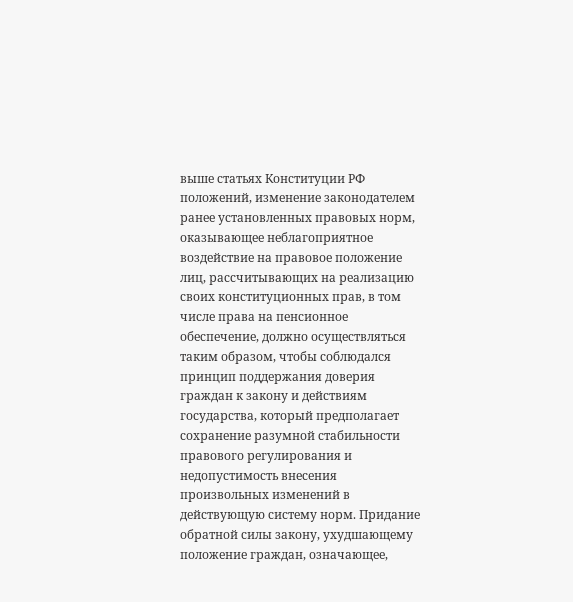выше статьях Конституции РФ положений, изменение законодателем ранее установленных правовых норм, оказывающее неблагоприятное воздействие на правовое положение лиц, рассчитывающих на реализацию своих конституционных прав, в том числе права на пенсионное обеспечение, должно осуществляться таким образом, чтобы соблюдался принцип поддержания доверия граждан к закону и действиям государства, который предполагает сохранение разумной стабильности правового регулирования и недопустимость внесения произвольных изменений в действующую систему норм. Придание обратной силы закону, ухудшающему положение граждан, означающее,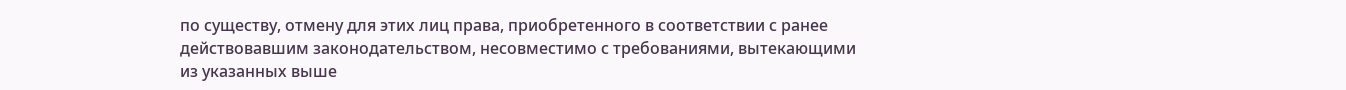по существу, отмену для этих лиц права, приобретенного в соответствии с ранее действовавшим законодательством, несовместимо с требованиями, вытекающими из указанных выше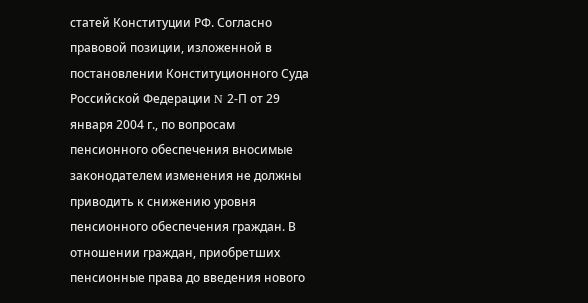статей Конституции РФ. Согласно правовой позиции, изложенной в постановлении Конституционного Суда Российской Федерации N 2-П от 29 января 2004 г., по вопросам пенсионного обеспечения вносимые законодателем изменения не должны приводить к снижению уровня пенсионного обеспечения граждан. В отношении граждан, приобретших пенсионные права до введения нового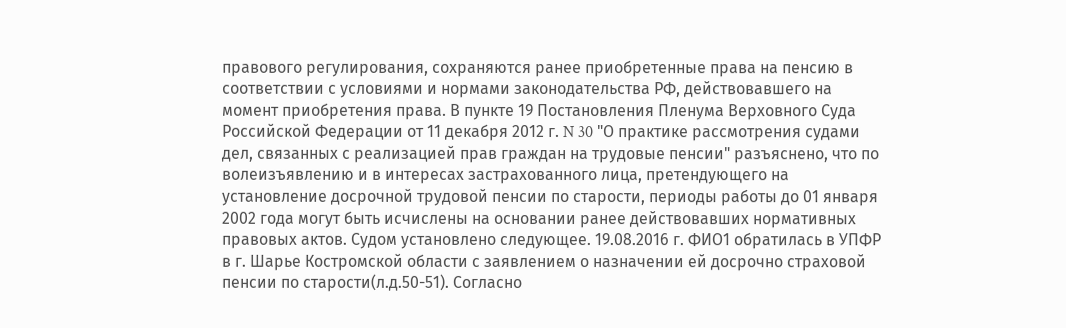правового регулирования, сохраняются ранее приобретенные права на пенсию в соответствии с условиями и нормами законодательства РФ, действовавшего на момент приобретения права. В пункте 19 Постановления Пленума Верховного Суда Российской Федерации от 11 декабря 2012 г. N 30 "О практике рассмотрения судами дел, связанных с реализацией прав граждан на трудовые пенсии" разъяснено, что по волеизъявлению и в интересах застрахованного лица, претендующего на установление досрочной трудовой пенсии по старости, периоды работы до 01 января 2002 года могут быть исчислены на основании ранее действовавших нормативных правовых актов. Судом установлено следующее. 19.08.2016 г. ФИО1 обратилась в УПФР в г. Шарье Костромской области с заявлением о назначении ей досрочно страховой пенсии по старости(л.д.50-51). Согласно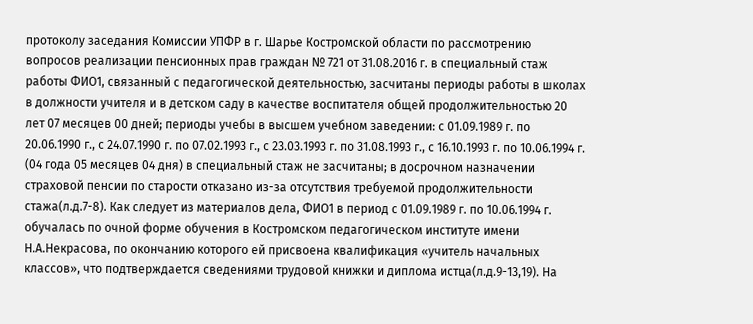протоколу заседания Комиссии УПФР в г. Шарье Костромской области по рассмотрению вопросов реализации пенсионных прав граждан № 721 от 31.08.2016 г. в специальный стаж работы ФИО1, связанный с педагогической деятельностью, засчитаны периоды работы в школах в должности учителя и в детском саду в качестве воспитателя общей продолжительностью 20 лет 07 месяцев 00 дней; периоды учебы в высшем учебном заведении: с 01.09.1989 г. по 20.06.1990 г., с 24.07.1990 г. по 07.02.1993 г., с 23.03.1993 г. по 31.08.1993 г., с 16.10.1993 г. по 10.06.1994 г. (04 года 05 месяцев 04 дня) в специальный стаж не засчитаны; в досрочном назначении страховой пенсии по старости отказано из-за отсутствия требуемой продолжительности стажа(л.д.7-8). Как следует из материалов дела, ФИО1 в период с 01.09.1989 г. по 10.06.1994 г. обучалась по очной форме обучения в Костромском педагогическом институте имени Н.А.Некрасова, по окончанию которого ей присвоена квалификация «учитель начальных классов», что подтверждается сведениями трудовой книжки и диплома истца(л.д.9-13,19). На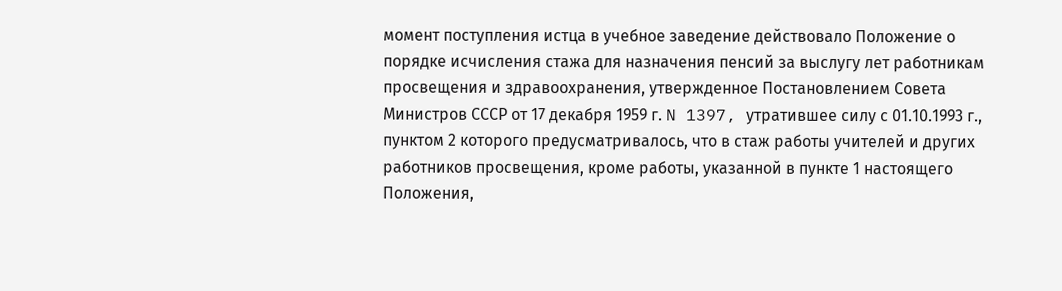момент поступления истца в учебное заведение действовало Положение о порядке исчисления стажа для назначения пенсий за выслугу лет работникам просвещения и здравоохранения, утвержденное Постановлением Совета Министров СССР от 17 декабря 1959 г. N 1397, утратившее силу с 01.10.1993 г., пунктом 2 которого предусматривалось, что в стаж работы учителей и других работников просвещения, кроме работы, указанной в пункте 1 настоящего Положения,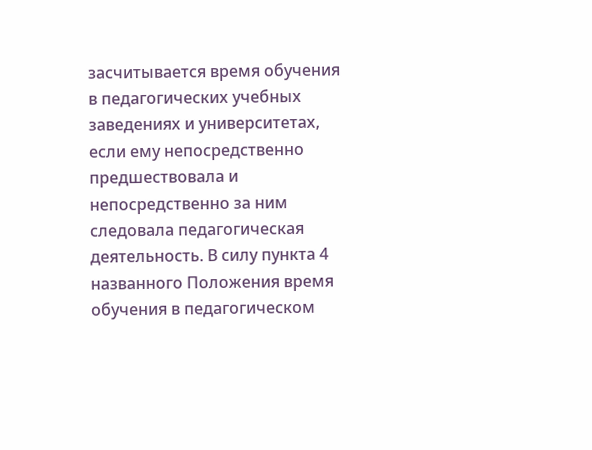засчитывается время обучения в педагогических учебных заведениях и университетах, если ему непосредственно предшествовала и непосредственно за ним следовала педагогическая деятельность. В силу пункта 4 названного Положения время обучения в педагогическом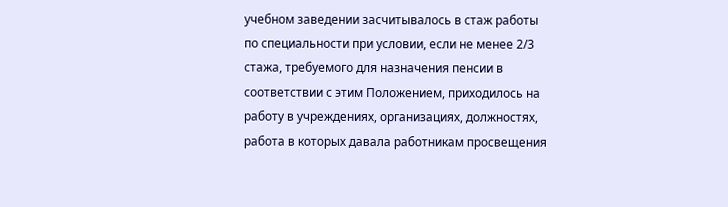учебном заведении засчитывалось в стаж работы по специальности при условии, если не менее 2/3 стажа, требуемого для назначения пенсии в соответствии с этим Положением, приходилось на работу в учреждениях, организациях, должностях, работа в которых давала работникам просвещения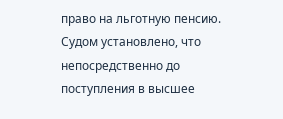право на льготную пенсию. Судом установлено, что непосредственно до поступления в высшее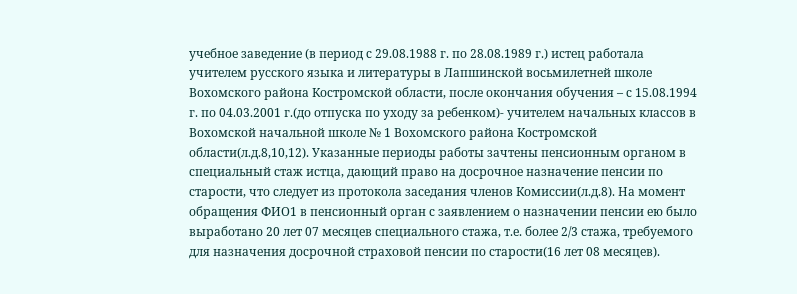учебное заведение (в период с 29.08.1988 г. по 28.08.1989 г.) истец работала учителем русского языка и литературы в Лапшинской восьмилетней школе Вохомского района Костромской области, после окончания обучения – с 15.08.1994 г. по 04.03.2001 г.(до отпуска по уходу за ребенком)- учителем начальных классов в Вохомской начальной школе № 1 Вохомского района Костромской области(л.д.8,10,12). Указанные периоды работы зачтены пенсионным органом в специальный стаж истца, дающий право на досрочное назначение пенсии по старости, что следует из протокола заседания членов Комиссии(л.д.8). На момент обращения ФИО1 в пенсионный орган с заявлением о назначении пенсии ею было выработано 20 лет 07 месяцев специального стажа, т.е. более 2/3 стажа, требуемого для назначения досрочной страховой пенсии по старости(16 лет 08 месяцев).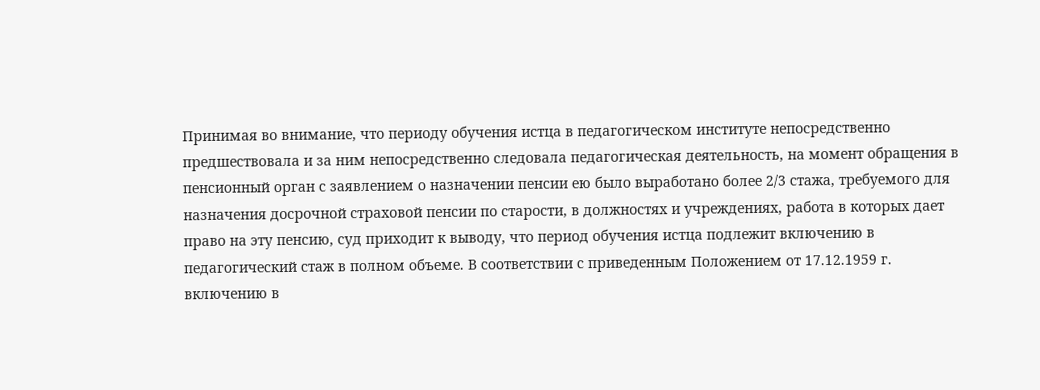Принимая во внимание, что периоду обучения истца в педагогическом институте непосредственно предшествовала и за ним непосредственно следовала педагогическая деятельность, на момент обращения в пенсионный орган с заявлением о назначении пенсии ею было выработано более 2/3 стажа, требуемого для назначения досрочной страховой пенсии по старости, в должностях и учреждениях, работа в которых дает право на эту пенсию, суд приходит к выводу, что период обучения истца подлежит включению в педагогический стаж в полном объеме. В соответствии с приведенным Положением от 17.12.1959 г. включению в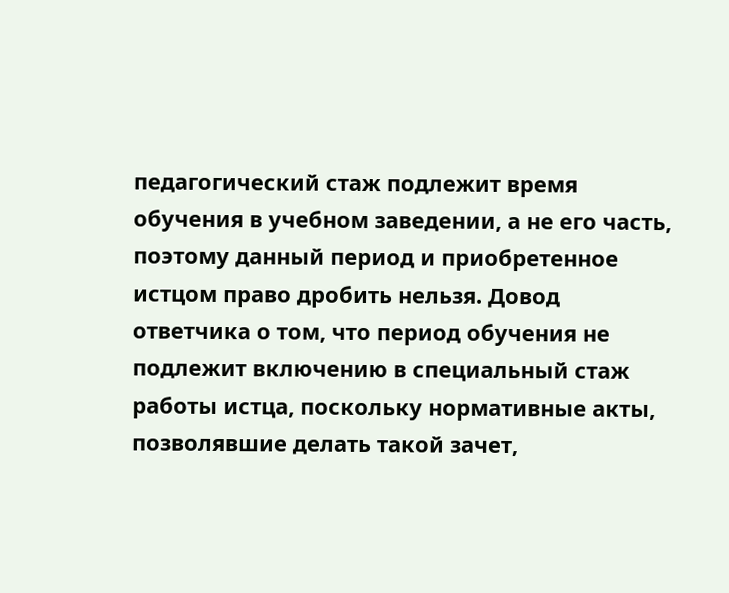педагогический стаж подлежит время обучения в учебном заведении, а не его часть, поэтому данный период и приобретенное истцом право дробить нельзя. Довод ответчика о том, что период обучения не подлежит включению в специальный стаж работы истца, поскольку нормативные акты, позволявшие делать такой зачет,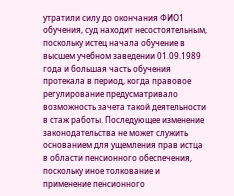утратили силу до окончания ФИО1 обучения, суд находит несостоятельным, поскольку истец начала обучение в высшем учебном заведении 01.09.1989 года и большая часть обучения протекала в период, когда правовое регулирование предусматривало возможность зачета такой деятельности в стаж работы. Последующее изменение законодательства не может служить основанием для ущемления прав истца в области пенсионного обеспечения, поскольку иное толкование и применение пенсионного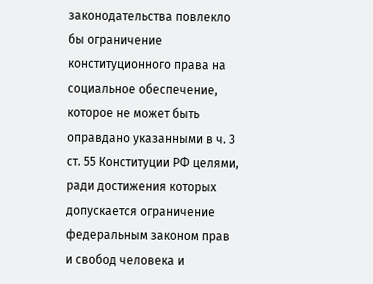законодательства повлекло бы ограничение конституционного права на социальное обеспечение, которое не может быть оправдано указанными в ч. 3 ст. 55 Конституции РФ целями, ради достижения которых допускается ограничение федеральным законом прав и свобод человека и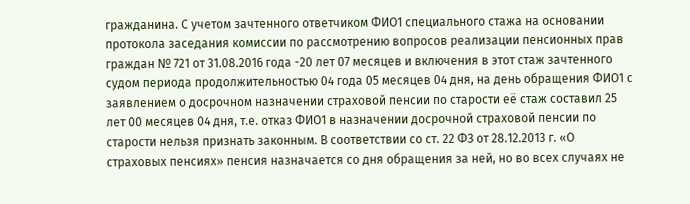гражданина. С учетом зачтенного ответчиком ФИО1 специального стажа на основании протокола заседания комиссии по рассмотрению вопросов реализации пенсионных прав граждан № 721 от 31.08.2016 года -20 лет 07 месяцев и включения в этот стаж зачтенного судом периода продолжительностью 04 года 05 месяцев 04 дня, на день обращения ФИО1 с заявлением о досрочном назначении страховой пенсии по старости её стаж составил 25 лет 00 месяцев 04 дня, т.е. отказ ФИО1 в назначении досрочной страховой пенсии по старости нельзя признать законным. В соответствии со ст. 22 ФЗ от 28.12.2013 г. «О страховых пенсиях» пенсия назначается со дня обращения за ней, но во всех случаях не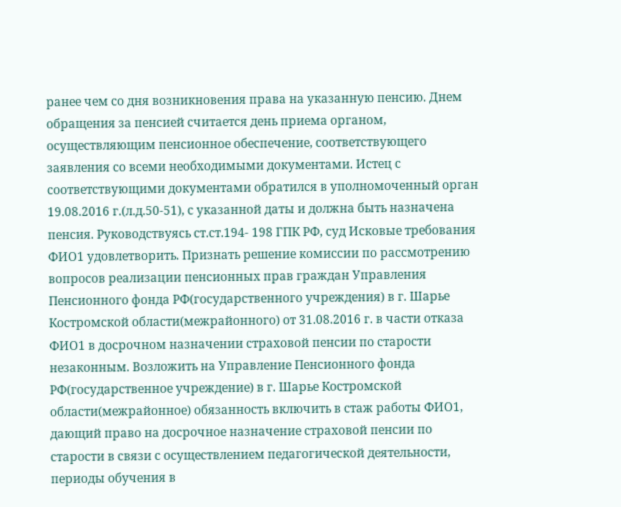ранее чем со дня возникновения права на указанную пенсию. Днем обращения за пенсией считается день приема органом, осуществляющим пенсионное обеспечение, соответствующего заявления со всеми необходимыми документами. Истец с соответствующими документами обратился в уполномоченный орган 19.08.2016 г.(л.д.50-51), с указанной даты и должна быть назначена пенсия. Руководствуясь ст.ст.194- 198 ГПК РФ, суд Исковые требования ФИО1 удовлетворить. Признать решение комиссии по рассмотрению вопросов реализации пенсионных прав граждан Управления Пенсионного фонда РФ(государственного учреждения) в г. Шарье Костромской области(межрайонного) от 31.08.2016 г. в части отказа ФИО1 в досрочном назначении страховой пенсии по старости незаконным. Возложить на Управление Пенсионного фонда РФ(государственное учреждение) в г. Шарье Костромской области(межрайонное) обязанность включить в стаж работы ФИО1, дающий право на досрочное назначение страховой пенсии по старости в связи с осуществлением педагогической деятельности, периоды обучения в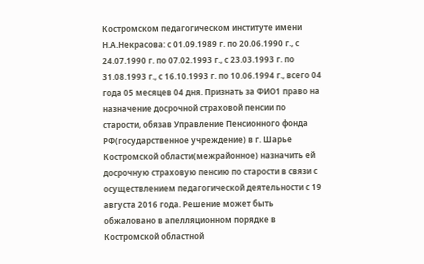Костромском педагогическом институте имени Н.А.Некрасова: с 01.09.1989 г. по 20.06.1990 г., с 24.07.1990 г. по 07.02.1993 г., с 23.03.1993 г. по 31.08.1993 г., с 16.10.1993 г. по 10.06.1994 г., всего 04 года 05 месяцев 04 дня. Признать за ФИО1 право на назначение досрочной страховой пенсии по старости, обязав Управление Пенсионного фонда РФ(государственное учреждение) в г. Шарье Костромской области(межрайонное) назначить ей досрочную страховую пенсию по старости в связи с осуществлением педагогической деятельности с 19 августа 2016 года. Решение может быть обжаловано в апелляционном порядке в Костромской областной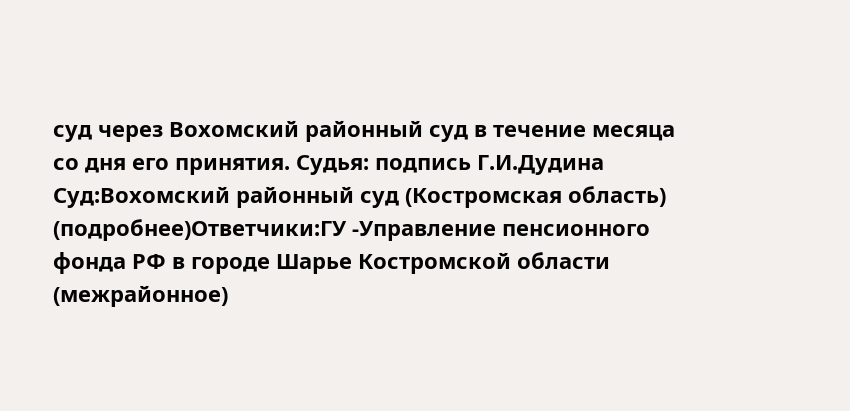суд через Вохомский районный суд в течение месяца со дня его принятия. Судья: подпись Г.И.Дудина Суд:Вохомский районный суд (Костромская область) (подробнее)Ответчики:ГУ -Управление пенсионного фонда РФ в городе Шарье Костромской области (межрайонное)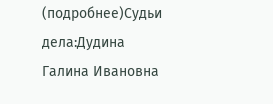(подробнее)Судьи дела:Дудина Галина Ивановна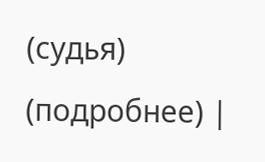(судья) (подробнее) |